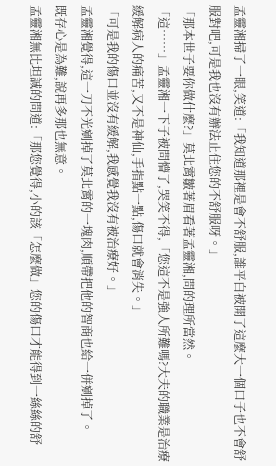孟靈湘掃了一眼,笑道:「我知道那裡是會不舒服,誰平白被開了這麼大一個口子也不會舒服對吧,可是我也沒有辦法止住您的不舒服呀。」
「那本世子要你做什麼?」莫北霄皺著眉看著孟靈湘,問的理所當然。
「這……」孟靈湘一下子被問懵了,哭笑不得,「您這不是強人所難嗎?大夫的職業是治療緩解病人的痛苦,又不是神仙,手指點一點,傷口就會消失。」
「可是我的傷口並沒有緩解,我感覺我沒有被治療好。」
孟靈湘覺得,這一刀不光剜掉了莫北霄的一塊肉,順帶把他的智商也給一併剜掉了。
既存心是為難,說再多那也無意。
孟靈湘無比坦誠的問道:「那您覺得,小的該「怎麼做」您的傷口才能得到一絲絲的舒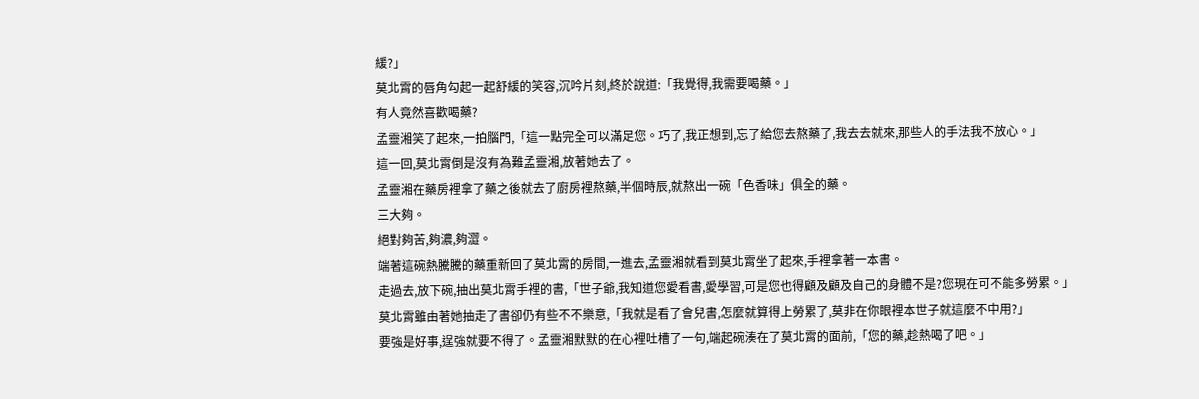緩?」
莫北霄的唇角勾起一起舒緩的笑容,沉吟片刻,終於說道:「我覺得,我需要喝藥。」
有人竟然喜歡喝藥?
孟靈湘笑了起來,一拍腦門,「這一點完全可以滿足您。巧了,我正想到,忘了給您去熬藥了,我去去就來,那些人的手法我不放心。」
這一回,莫北霄倒是沒有為難孟靈湘,放著她去了。
孟靈湘在藥房裡拿了藥之後就去了廚房裡熬藥,半個時辰,就熬出一碗「色香味」俱全的藥。
三大夠。
絕對夠苦,夠濃,夠澀。
端著這碗熱騰騰的藥重新回了莫北霄的房間,一進去,孟靈湘就看到莫北霄坐了起來,手裡拿著一本書。
走過去,放下碗,抽出莫北霄手裡的書,「世子爺,我知道您愛看書,愛學習,可是您也得顧及顧及自己的身體不是?您現在可不能多勞累。」
莫北霄雖由著她抽走了書卻仍有些不不樂意,「我就是看了會兒書,怎麼就算得上勞累了,莫非在你眼裡本世子就這麼不中用?」
要強是好事,逞強就要不得了。孟靈湘默默的在心裡吐槽了一句,端起碗湊在了莫北霄的面前,「您的藥,趁熱喝了吧。」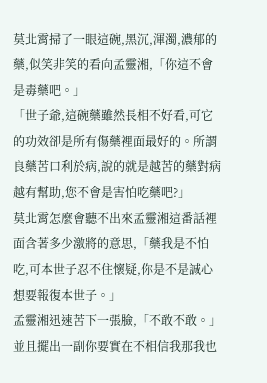莫北霄掃了一眼這碗,黑沉,渾濁,濃郁的藥,似笑非笑的看向孟靈湘,「你這不會是毒藥吧。」
「世子爺,這碗藥雖然長相不好看,可它的功效卻是所有傷藥裡面最好的。所謂良藥苦口利於病,說的就是越苦的藥對病越有幫助,您不會是害怕吃藥吧?」
莫北霄怎麼會聽不出來孟靈湘這番話裡面含著多少激將的意思,「藥我是不怕吃,可本世子忍不住懷疑,你是不是誠心想要報復本世子。」
孟靈湘迅速苦下一張臉,「不敢不敢。」並且擺出一副你要實在不相信我那我也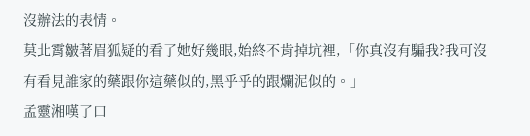沒辦法的表情。
莫北霄皺著眉狐疑的看了她好幾眼,始終不肯掉坑裡,「你真沒有騙我?我可沒有看見誰家的藥跟你這藥似的,黑乎乎的跟爛泥似的。」
孟靈湘嘆了口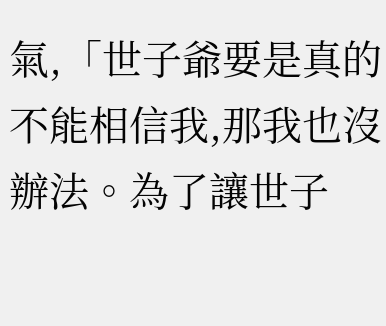氣,「世子爺要是真的不能相信我,那我也沒辦法。為了讓世子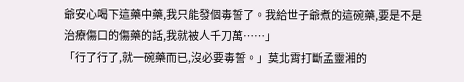爺安心喝下這藥中藥,我只能發個毒誓了。我給世子爺煮的這碗藥,要是不是治療傷口的傷藥的話,我就被人千刀萬……」
「行了行了,就一碗藥而已,沒必要毒誓。」莫北霄打斷孟靈湘的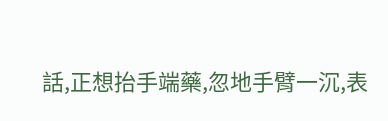話,正想抬手端藥,忽地手臂一沉,表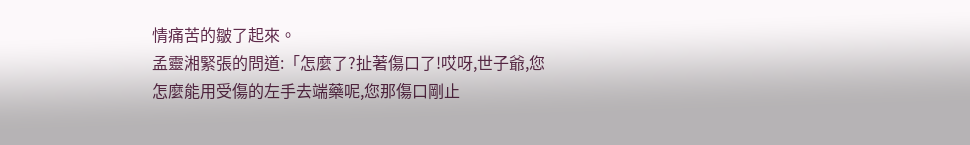情痛苦的皺了起來。
孟靈湘緊張的問道:「怎麼了?扯著傷口了!哎呀,世子爺,您怎麼能用受傷的左手去端藥呢,您那傷口剛止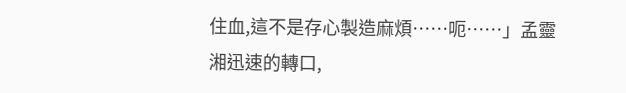住血,這不是存心製造麻煩……呃……」孟靈湘迅速的轉口,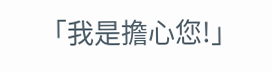「我是擔心您!」